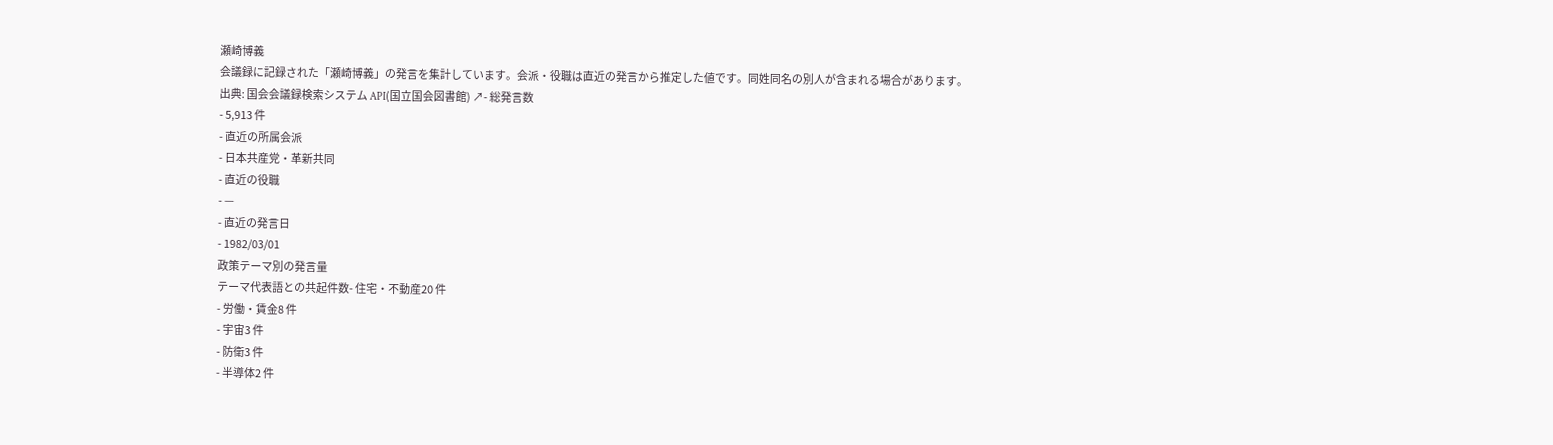瀬崎博義
会議録に記録された「瀬崎博義」の発言を集計しています。会派・役職は直近の発言から推定した値です。同姓同名の別人が含まれる場合があります。
出典: 国会会議録検索システム API(国立国会図書館) ↗- 総発言数
- 5,913 件
- 直近の所属会派
- 日本共産党・革新共同
- 直近の役職
- —
- 直近の発言日
- 1982/03/01
政策テーマ別の発言量
テーマ代表語との共起件数- 住宅・不動産20 件
- 労働・賃金8 件
- 宇宙3 件
- 防衛3 件
- 半導体2 件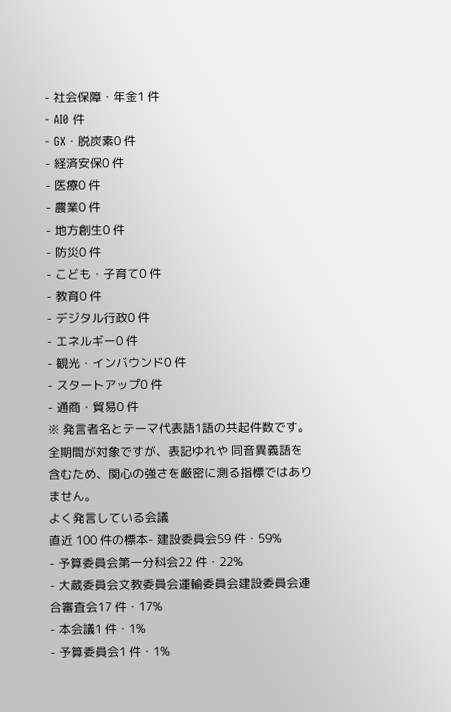- 社会保障・年金1 件
- AI0 件
- GX・脱炭素0 件
- 経済安保0 件
- 医療0 件
- 農業0 件
- 地方創生0 件
- 防災0 件
- こども・子育て0 件
- 教育0 件
- デジタル行政0 件
- エネルギー0 件
- 観光・インバウンド0 件
- スタートアップ0 件
- 通商・貿易0 件
※ 発言者名とテーマ代表語1語の共起件数です。全期間が対象ですが、表記ゆれや 同音異義語を含むため、関心の強さを厳密に測る指標ではありません。
よく発言している会議
直近 100 件の標本- 建設委員会59 件・59%
- 予算委員会第一分科会22 件・22%
- 大蔵委員会文教委員会運輸委員会建設委員会連合審査会17 件・17%
- 本会議1 件・1%
- 予算委員会1 件・1%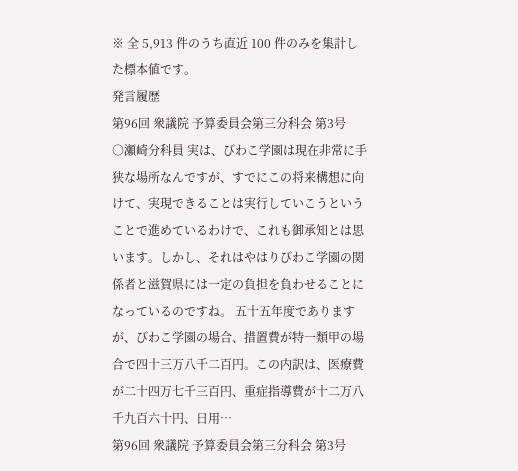※ 全 5,913 件のうち直近 100 件のみを集計した標本値です。
発言履歴
第96回 衆議院 予算委員会第三分科会 第3号
○瀬崎分科員 実は、びわこ学園は現在非常に手狭な場所なんですが、すでにこの将来構想に向けて、実現できることは実行していこうということで進めているわけで、これも御承知とは思います。しかし、それはやはりびわこ学園の関係者と滋賀県には一定の負担を負わせることになっているのですね。 五十五年度でありますが、びわこ学園の場合、措置費が特一類甲の場合で四十三万八千二百円。この内訳は、医療費が二十四万七千三百円、重症指導費が十二万八千九百六十円、日用…
第96回 衆議院 予算委員会第三分科会 第3号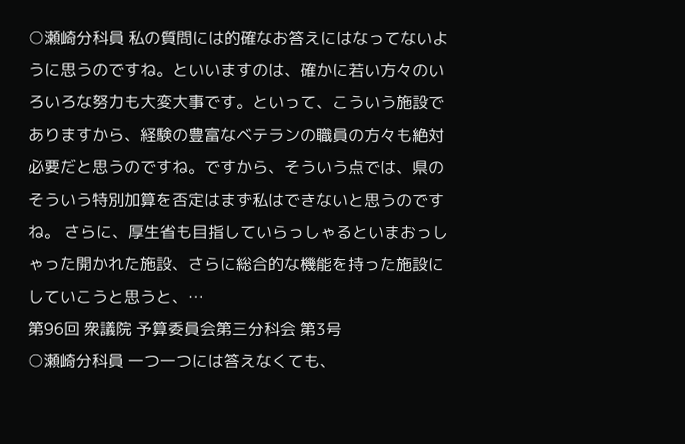○瀬崎分科員 私の質問には的確なお答えにはなってないように思うのですね。といいますのは、確かに若い方々のいろいろな努力も大変大事です。といって、こういう施設でありますから、経験の豊富なベテランの職員の方々も絶対必要だと思うのですね。ですから、そういう点では、県のそういう特別加算を否定はまず私はできないと思うのですね。 さらに、厚生省も目指していらっしゃるといまおっしゃった開かれた施設、さらに総合的な機能を持った施設にしていこうと思うと、…
第96回 衆議院 予算委員会第三分科会 第3号
○瀬崎分科員 一つ一つには答えなくても、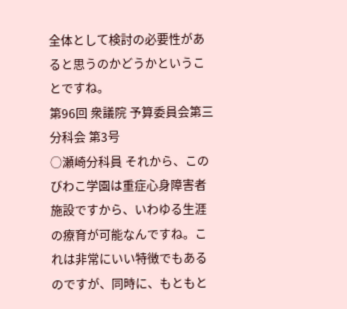全体として検討の必要性があると思うのかどうかということですね。
第96回 衆議院 予算委員会第三分科会 第3号
○瀬崎分科員 それから、このびわこ学園は重症心身障害者施設ですから、いわゆる生涯の療育が可能なんですね。これは非常にいい特徴でもあるのですが、同時に、もともと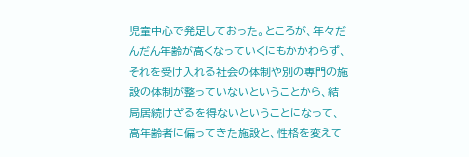児童中心で発足しておった。ところが、年々だんだん年齢が高くなっていくにもかかわらず、それを受け入れる社会の体制や別の専門の施設の体制が整っていないということから、結局居続けざるを得ないということになって、高年齢者に偏ってきた施設と、性格を変えて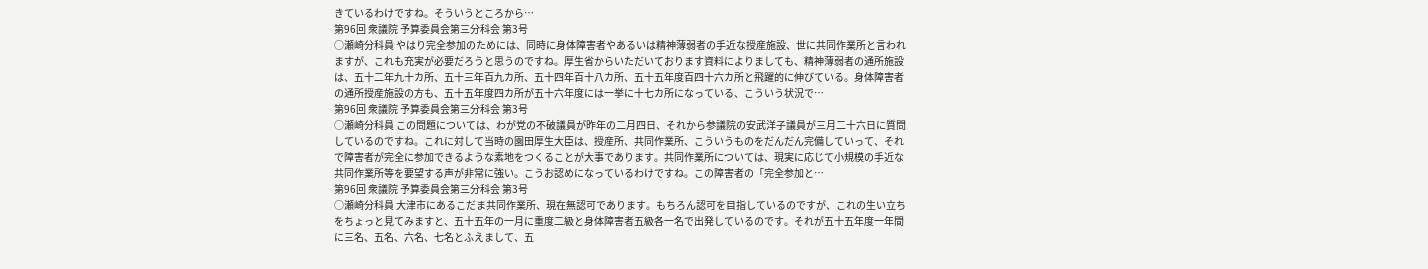きているわけですね。そういうところから…
第96回 衆議院 予算委員会第三分科会 第3号
○瀬崎分科員 やはり完全参加のためには、同時に身体障害者やあるいは精神薄弱者の手近な授産施設、世に共同作業所と言われますが、これも充実が必要だろうと思うのですね。厚生省からいただいております資料によりましても、精神薄弱者の通所施設は、五十二年九十カ所、五十三年百九カ所、五十四年百十八カ所、五十五年度百四十六カ所と飛躍的に伸びている。身体障害者の通所授産施設の方も、五十五年度四カ所が五十六年度には一挙に十七カ所になっている、こういう状況で…
第96回 衆議院 予算委員会第三分科会 第3号
○瀬崎分科員 この問題については、わが党の不破議員が昨年の二月四日、それから参議院の安武洋子議員が三月二十六日に質問しているのですね。これに対して当時の園田厚生大臣は、授産所、共同作業所、こういうものをだんだん完備していって、それで障害者が完全に参加できるような素地をつくることが大事であります。共同作業所については、現実に応じて小規模の手近な共同作業所等を要望する声が非常に強い。こうお認めになっているわけですね。この障害者の「完全参加と…
第96回 衆議院 予算委員会第三分科会 第3号
○瀬崎分科員 大津市にあるこだま共同作業所、現在無認可であります。もちろん認可を目指しているのですが、これの生い立ちをちょっと見てみますと、五十五年の一月に重度二級と身体障害者五級各一名で出発しているのです。それが五十五年度一年間に三名、五名、六名、七名とふえまして、五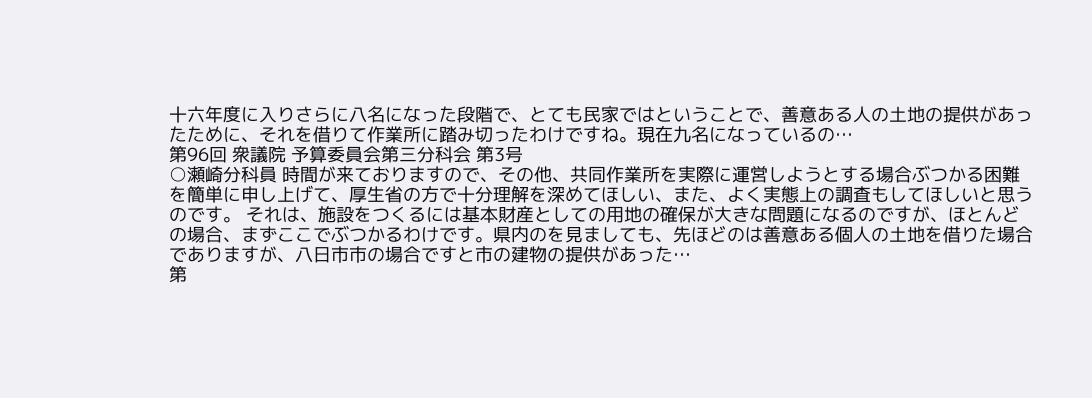十六年度に入りさらに八名になった段階で、とても民家ではということで、善意ある人の土地の提供があったために、それを借りて作業所に踏み切ったわけですね。現在九名になっているの…
第96回 衆議院 予算委員会第三分科会 第3号
○瀬崎分科員 時間が来ておりますので、その他、共同作業所を実際に運営しようとする場合ぶつかる困難を簡単に申し上げて、厚生省の方で十分理解を深めてほしい、また、よく実態上の調査もしてほしいと思うのです。 それは、施設をつくるには基本財産としての用地の確保が大きな問題になるのですが、ほとんどの場合、まずここでぶつかるわけです。県内のを見ましても、先ほどのは善意ある個人の土地を借りた場合でありますが、八日市市の場合ですと市の建物の提供があった…
第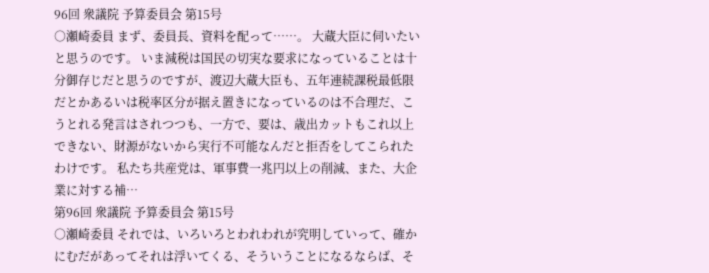96回 衆議院 予算委員会 第15号
○瀬崎委員 まず、委員長、資料を配って……。 大蔵大臣に伺いたいと思うのです。 いま減税は国民の切実な要求になっていることは十分御存じだと思うのですが、渡辺大蔵大臣も、五年連続課税最低限だとかあるいは税率区分が据え置きになっているのは不合理だ、こうとれる発言はされつつも、一方で、要は、歳出カットもこれ以上できない、財源がないから実行不可能なんだと拒否をしてこられたわけです。 私たち共産党は、軍事費一兆円以上の削減、また、大企業に対する補…
第96回 衆議院 予算委員会 第15号
○瀬崎委員 それでは、いろいろとわれわれが究明していって、確かにむだがあってそれは浮いてくる、そういうことになるならば、そ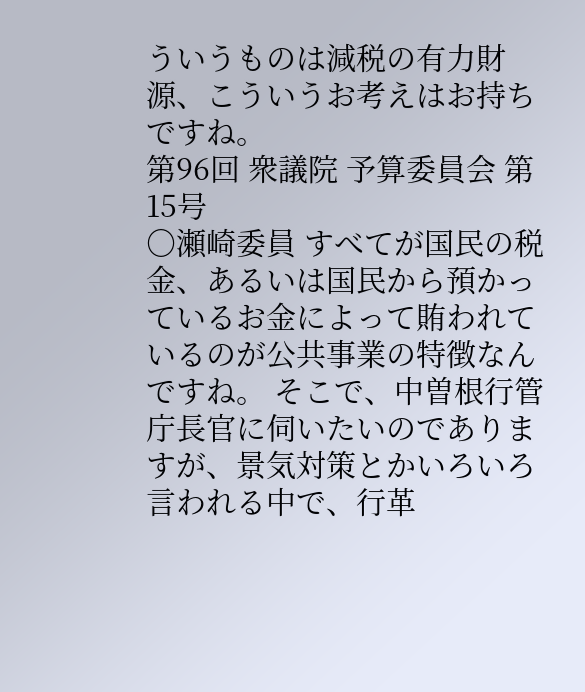ういうものは減税の有力財源、こういうお考えはお持ちですね。
第96回 衆議院 予算委員会 第15号
○瀬崎委員 すべてが国民の税金、あるいは国民から預かっているお金によって賄われているのが公共事業の特徴なんですね。 そこで、中曽根行管庁長官に伺いたいのでありますが、景気対策とかいろいろ言われる中で、行革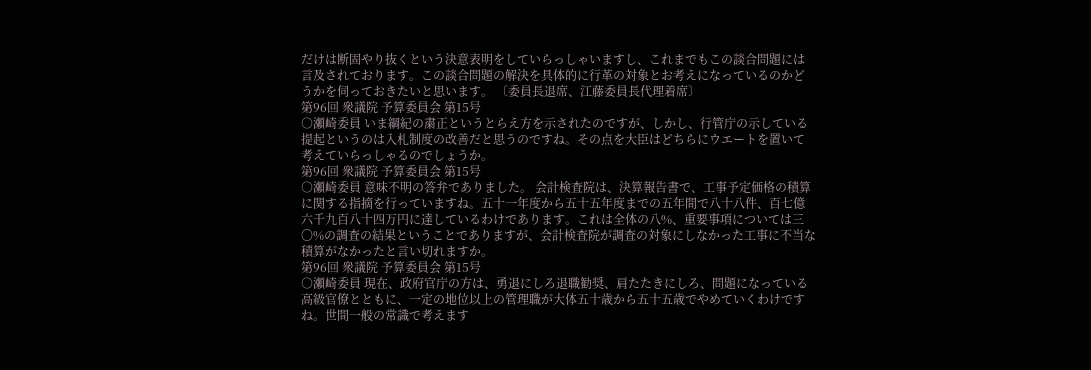だけは断固やり抜くという決意表明をしていらっしゃいますし、これまでもこの談合問題には言及されております。この談合問題の解決を具体的に行革の対象とお考えになっているのかどうかを伺っておきたいと思います。 〔委員長退席、江藤委員長代理着席〕
第96回 衆議院 予算委員会 第15号
○瀬崎委員 いま綱紀の粛正というとらえ方を示されたのですが、しかし、行管庁の示している提起というのは入札制度の改善だと思うのですね。その点を大臣はどちらにウエートを置いて考えていらっしゃるのでしょうか。
第96回 衆議院 予算委員会 第15号
○瀬崎委員 意味不明の答弁でありました。 会計検査院は、決算報告書で、工事予定価格の積算に関する指摘を行っていますね。五十一年度から五十五年度までの五年間で八十八件、百七億六千九百八十四万円に達しているわけであります。これは全体の八%、重要事項については三〇%の調査の結果ということでありますが、会計検査院が調査の対象にしなかった工事に不当な積算がなかったと言い切れますか。
第96回 衆議院 予算委員会 第15号
○瀬崎委員 現在、政府官庁の方は、勇退にしろ退職勧奨、肩たたきにしろ、問題になっている高級官僚とともに、一定の地位以上の管理職が大体五十歳から五十五歳でやめていくわけですね。世間一般の常識で考えます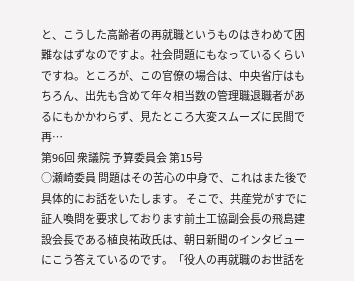と、こうした高齢者の再就職というものはきわめて困難なはずなのですよ。社会問題にもなっているくらいですね。ところが、この官僚の場合は、中央省庁はもちろん、出先も含めて年々相当数の管理職退職者があるにもかかわらず、見たところ大変スムーズに民間で再…
第96回 衆議院 予算委員会 第15号
○瀬崎委員 問題はその苦心の中身で、これはまた後で具体的にお話をいたします。 そこで、共産党がすでに証人喚問を要求しております前土工協副会長の飛島建設会長である植良祐政氏は、朝日新聞のインタビューにこう答えているのです。「役人の再就職のお世話を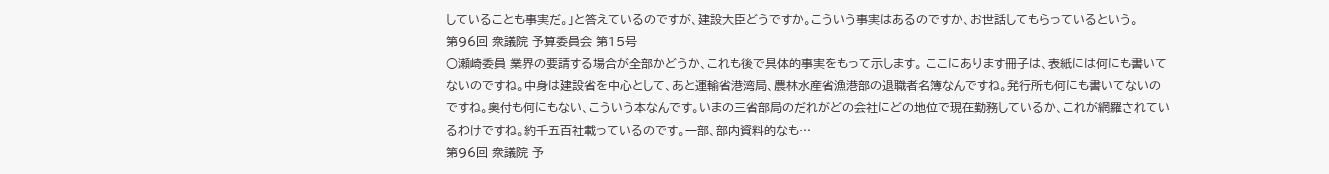していることも事実だ。」と答えているのですが、建設大臣どうですか。こういう事実はあるのですか、お世話してもらっているという。
第96回 衆議院 予算委員会 第15号
○瀬崎委員 業界の要請する場合が全部かどうか、これも後で具体的事実をもって示します。 ここにあります冊子は、表紙には何にも書いてないのですね。中身は建設省を中心として、あと運輸省港湾局、農林水産省漁港部の退職者名簿なんですね。発行所も何にも書いてないのですね。奥付も何にもない、こういう本なんです。いまの三省部局のだれがどの会社にどの地位で現在勤務しているか、これが網羅されているわけですね。約千五百社載っているのです。一部、部内資料的なも…
第96回 衆議院 予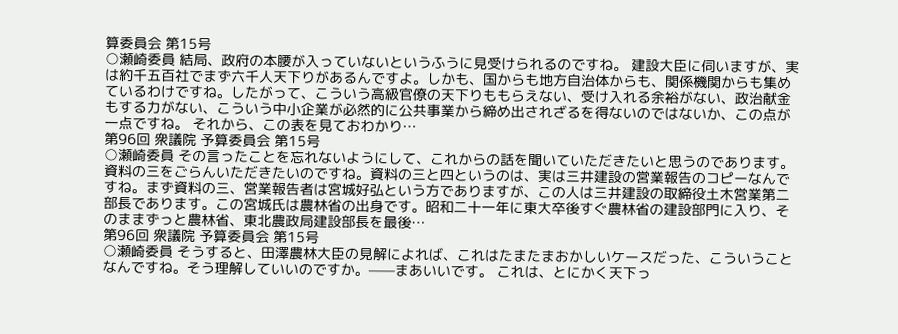算委員会 第15号
○瀬崎委員 結局、政府の本腰が入っていないというふうに見受けられるのですね。 建設大臣に伺いますが、実は約千五百社でまず六千人天下りがあるんですよ。しかも、国からも地方自治体からも、関係機関からも集めているわけですね。したがって、こういう高級官僚の天下りももらえない、受け入れる余裕がない、政治献金もする力がない、こういう中小企業が必然的に公共事業から締め出されざるを得ないのではないか、この点が一点ですね。 それから、この表を見ておわかり…
第96回 衆議院 予算委員会 第15号
○瀬崎委員 その言ったことを忘れないようにして、これからの話を聞いていただきたいと思うのであります。 資料の三をごらんいただきたいのですね。資料の三と四というのは、実は三井建設の営業報告のコピーなんですね。まず資料の三、営業報告者は宮城好弘という方でありますが、この人は三井建設の取締役土木営業第二部長であります。この宮城氏は農林省の出身です。昭和二十一年に東大卒後すぐ農林省の建設部門に入り、そのままずっと農林省、東北農政局建設部長を最後…
第96回 衆議院 予算委員会 第15号
○瀬崎委員 そうすると、田澤農林大臣の見解によれば、これはたまたまおかしいケースだった、こういうことなんですね。そう理解していいのですか。——まあいいです。 これは、とにかく天下っ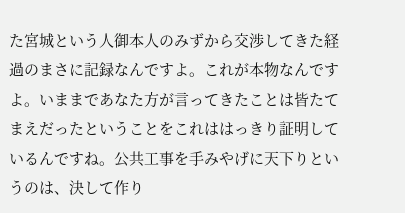た宮城という人御本人のみずから交渉してきた経過のまさに記録なんですよ。これが本物なんですよ。いままであなた方が言ってきたことは皆たてまえだったということをこれははっきり証明しているんですね。公共工事を手みやげに天下りというのは、決して作り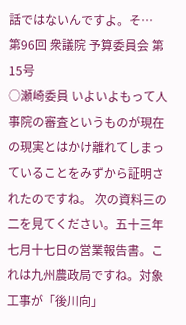話ではないんですよ。そ…
第96回 衆議院 予算委員会 第15号
○瀬崎委員 いよいよもって人事院の審査というものが現在の現実とはかけ離れてしまっていることをみずから証明されたのですね。 次の資料三の二を見てください。五十三年七月十七日の営業報告書。これは九州農政局ですね。対象工事が「後川向」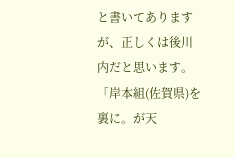と書いてありますが、正しくは後川内だと思います。「岸本組(佐賀県)を裏に。が天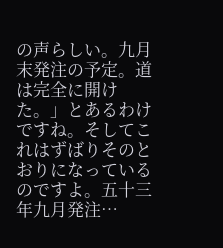の声らしい。九月末発注の予定。道は完全に開けた。」とあるわけですね。そしてこれはずばりそのとおりになっているのですよ。五十三年九月発注…